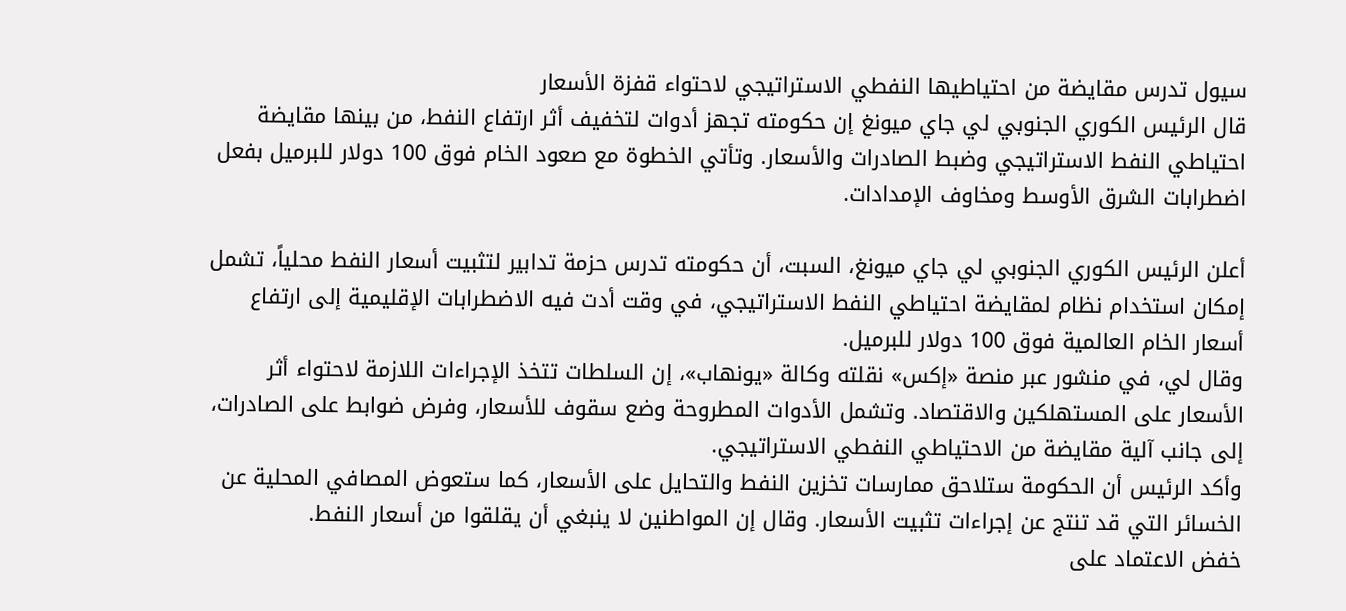سيول تدرس مقايضة من احتياطيها النفطي الاستراتيجي لاحتواء قفزة الأسعار
قال الرئيس الكوري الجنوبي لي جاي ميونغ إن حكومته تجهز أدوات لتخفيف أثر ارتفاع النفط، من بينها مقايضة احتياطي النفط الاستراتيجي وضبط الصادرات والأسعار. وتأتي الخطوة مع صعود الخام فوق 100 دولار للبرميل بفعل اضطرابات الشرق الأوسط ومخاوف الإمدادات.

أعلن الرئيس الكوري الجنوبي لي جاي ميونغ، السبت، أن حكومته تدرس حزمة تدابير لتثبيت أسعار النفط محلياً، تشمل إمكان استخدام نظام لمقايضة احتياطي النفط الاستراتيجي، في وقت أدت فيه الاضطرابات الإقليمية إلى ارتفاع أسعار الخام العالمية فوق 100 دولار للبرميل.
وقال لي، في منشور عبر منصة «إكس» نقلته وكالة «يونهاب»، إن السلطات تتخذ الإجراءات اللازمة لاحتواء أثر الأسعار على المستهلكين والاقتصاد. وتشمل الأدوات المطروحة وضع سقوف للأسعار، وفرض ضوابط على الصادرات، إلى جانب آلية مقايضة من الاحتياطي النفطي الاستراتيجي.
وأكد الرئيس أن الحكومة ستلاحق ممارسات تخزين النفط والتحايل على الأسعار، كما ستعوض المصافي المحلية عن الخسائر التي قد تنتج عن إجراءات تثبيت الأسعار. وقال إن المواطنين لا ينبغي أن يقلقوا من أسعار النفط.
خفض الاعتماد على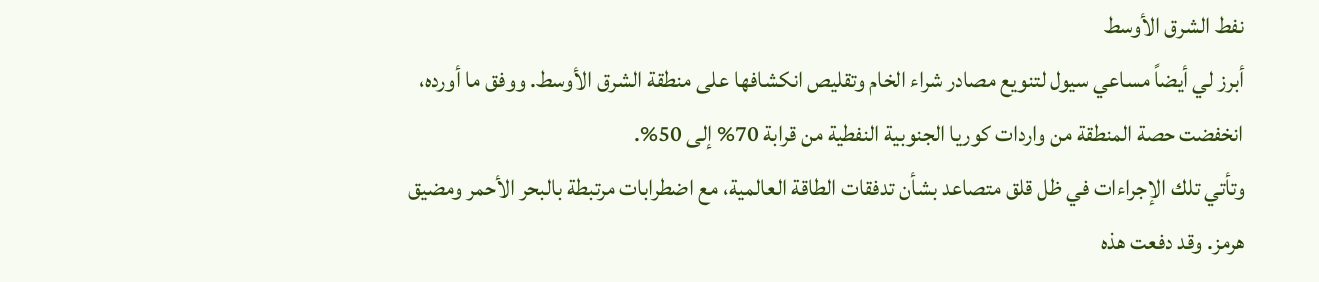نفط الشرق الأوسط
أبرز لي أيضاً مساعي سيول لتنويع مصادر شراء الخام وتقليص انكشافها على منطقة الشرق الأوسط. ووفق ما أورده، انخفضت حصة المنطقة من واردات كوريا الجنوبية النفطية من قرابة 70% إلى 50%.
وتأتي تلك الإجراءات في ظل قلق متصاعد بشأن تدفقات الطاقة العالمية، مع اضطرابات مرتبطة بالبحر الأحمر ومضيق هرمز. وقد دفعت هذه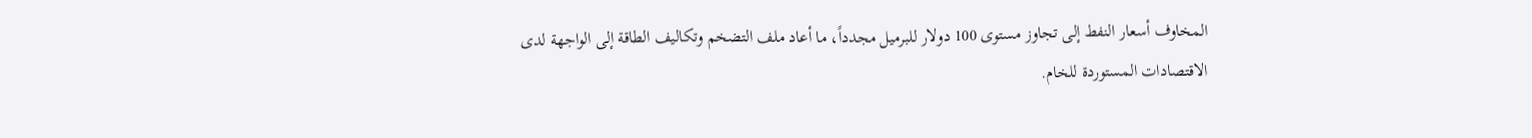المخاوف أسعار النفط إلى تجاوز مستوى 100 دولار للبرميل مجدداً، ما أعاد ملف التضخم وتكاليف الطاقة إلى الواجهة لدى الاقتصادات المستوردة للخام.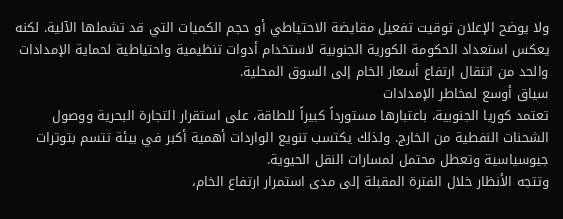ولا يوضح الإعلان توقيت تفعيل مقايضة الاحتياطي أو حجم الكميات التي قد تشملها الآلية. لكنه يعكس استعداد الحكومة الكورية الجنوبية لاستخدام أدوات تنظيمية واحتياطية لحماية الإمدادات والحد من انتقال ارتفاع أسعار الخام إلى السوق المحلية.
سياق أوسع لمخاطر الإمدادات
تعتمد كوريا الجنوبية، باعتبارها مستورداً كبيراً للطاقة، على استقرار التجارة البحرية ووصول الشحنات النفطية من الخارج. ولذلك يكتسب تنويع الواردات أهمية أكبر في بيئة تتسم بتوترات جيوسياسية وتعطل محتمل لمسارات النقل الحيوية.
وتتجه الأنظار خلال الفترة المقبلة إلى مدى استمرار ارتفاع الخام،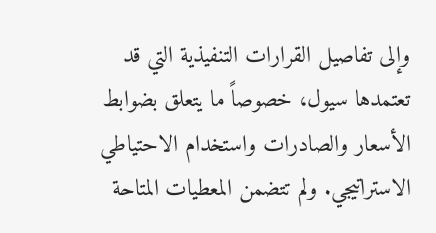وإلى تفاصيل القرارات التنفيذية التي قد تعتمدها سيول، خصوصاً ما يتعلق بضوابط الأسعار والصادرات واستخدام الاحتياطي الاستراتيجي. ولم تتضمن المعطيات المتاحة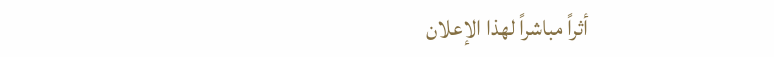أثراً مباشراً لهذا الإعلان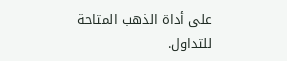على أداة الذهب المتاحة للتداول.